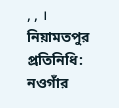, , ।
নিয়ামতপুর প্রতিনিধি: নওগাঁর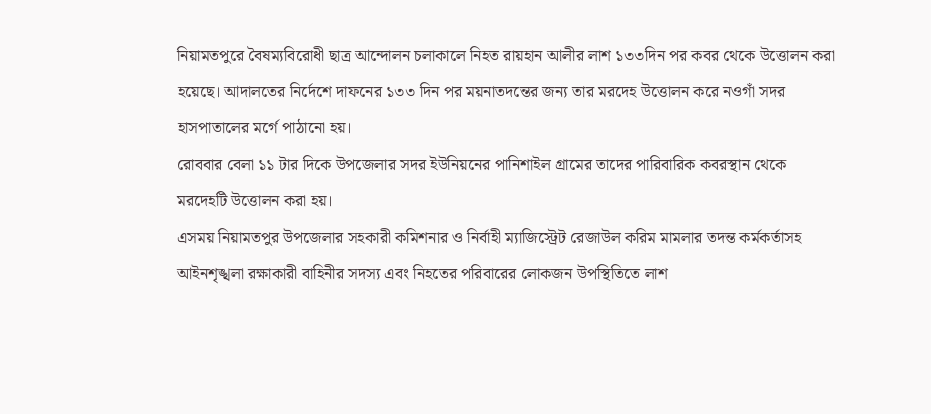নিয়ামতপুরে বৈষম্যবিরোধী ছাত্র আন্দোলন চলাকালে নিহত রায়হান আলীর লাশ ১৩৩দিন পর কবর থেকে উত্তোলন করা হয়েছে। আদালতের নির্দেশে দাফনের ১৩৩ দিন পর ময়নাতদন্তের জন্য তার মরদেহ উত্তোলন করে নওগাঁ সদর হাসপাতালের মর্গে পাঠানো হয়।
রোববার বেলা ১১ টার দিকে উপজেলার সদর ইউনিয়নের পানিশাইল গ্রামের তাদের পারিবারিক কবরস্থান থেকে মরদেহটি উত্তোলন করা হয়।
এসময় নিয়ামতপুর উপজেলার সহকারী কমিশনার ও নির্বাহী ম্যাজিস্ট্রেট রেজাউল করিম মামলার তদন্ত কর্মকর্তাসহ আইনশৃঙ্খলা রক্ষাকারী বাহিনীর সদস্য এবং নিহতের পরিবারের লোকজন উপস্থিতিতে লাশ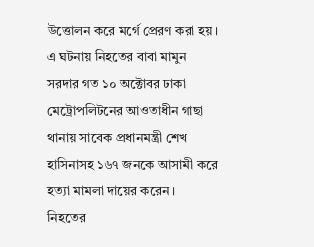উত্তোলন করে মর্গে প্রেরণ করা হয়।
এ ঘটনায় নিহতের বাবা মামুন সরদার গত ১০ অক্টোবর ঢাকা মেট্রোপলিটনের আওতাধীন গাছা থানায় সাবেক প্রধানমন্ত্রী শেখ হাসিনাসহ ১৬৭ জনকে আসামী করে হত্যা মামলা দায়ের করেন।
নিহতের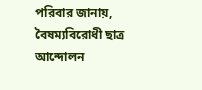পরিবার জানায়, বৈষম্যবিরোধী ছাত্র আন্দোলন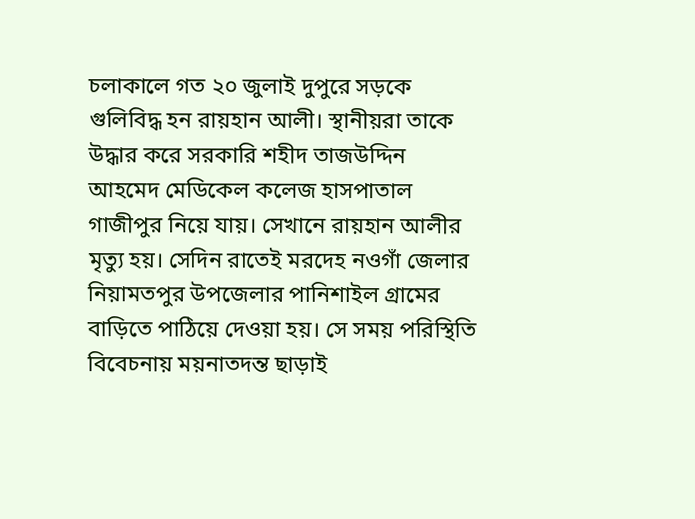চলাকালে গত ২০ জুলাই দুপুরে সড়কে গুলিবিদ্ধ হন রায়হান আলী। স্থানীয়রা তাকে উদ্ধার করে সরকারি শহীদ তাজউদ্দিন আহমেদ মেডিকেল কলেজ হাসপাতাল গাজীপুর নিয়ে যায়। সেখানে রায়হান আলীর মৃত্যু হয়। সেদিন রাতেই মরদেহ নওগাঁ জেলার নিয়ামতপুর উপজেলার পানিশাইল গ্রামের বাড়িতে পাঠিয়ে দেওয়া হয়। সে সময় পরিস্থিতি বিবেচনায় ময়নাতদন্ত ছাড়াই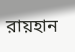রায়হান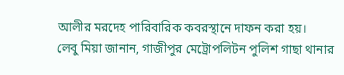আলীর মরদেহ পারিবারিক কবরস্থানে দাফন করা হয়।
লেবু মিয়া জানান, গাজীপুর মেট্রোপলিটন পুলিশ গাছা থানার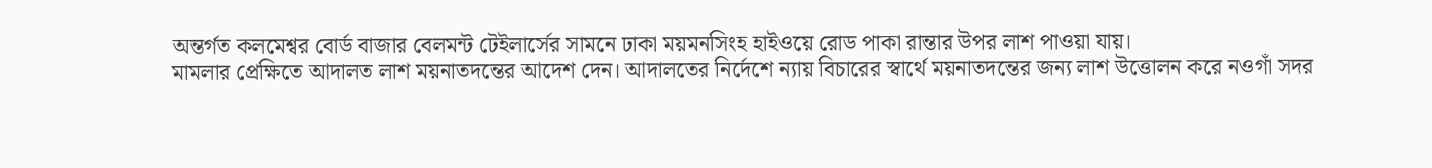অন্তর্গত কলমেশ্বর বোর্ড বাজার বেলমন্ট টেইলার্সের সামনে ঢাকা ময়মনসিংহ হাইওয়ে রোড পাকা রান্তার উপর লাশ পাওয়া যায়।
মামলার প্রেক্ষিতে আদালত লাশ ময়নাতদন্তের আদেশ দেন। আদালতের নির্দেশে ন্যায় বিচারের স্বার্থে ময়নাতদন্তের জন্য লাশ উত্তোলন করে নওগাঁ সদর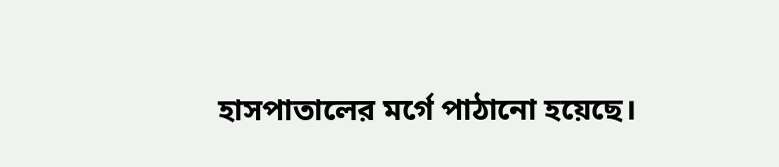হাসপাতালের মর্গে পাঠানো হয়েছে।